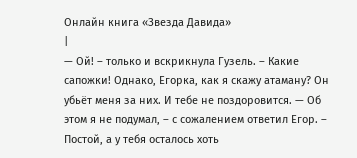Онлайн книга «Звезда Давида»
|
— Ой! – только и вскрикнула Гузель. – Какие сапожки! Однако, Егорка, как я скажу атаману? Он убьёт меня за них. И тебе не поздоровится. — Об этом я не подумал, – с сожалением ответил Егор. – Постой, а у тебя осталось хоть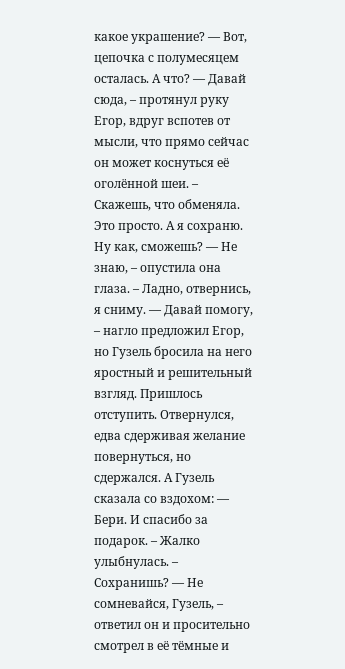какое украшение? — Вот, цепочка с полумесяцем осталась. А что? — Давай сюда, – протянул руку Егор, вдруг вспотев от мысли, что прямо сейчас он может коснуться её оголённой шеи. – Скажешь, что обменяла. Это просто. А я сохраню. Ну как, сможешь? — Не знаю, – опустила она глаза. – Ладно, отвернись, я сниму. — Давай помогу, – нагло предложил Егор, но Гузель бросила на него яростный и решительный взгляд. Пришлось отступить. Отвернулся, едва сдерживая желание повернуться, но сдержался. А Гузель сказала со вздохом: — Бери. И спасибо за подарок. – Жалко улыбнулась. – Сохранишь? — Не сомневайся, Гузель, – ответил он и просительно смотрел в её тёмные и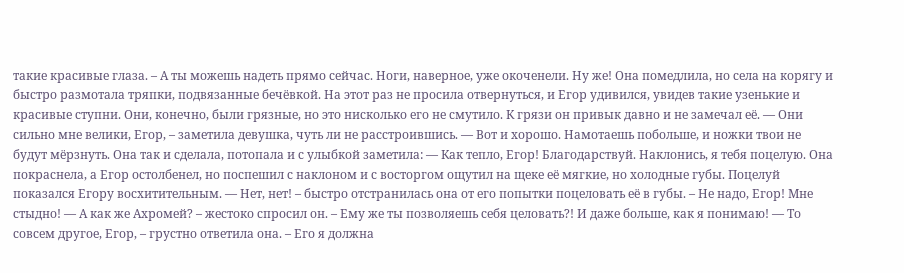такие красивые глаза. – А ты можешь надеть прямо сейчас. Ноги, наверное, уже окоченели. Ну же! Она помедлила, но села на корягу и быстро размотала тряпки, подвязанные бечёвкой. На этот раз не просила отвернуться, и Егор удивился, увидев такие узенькие и красивые ступни. Они, конечно, были грязные, но это нисколько его не смутило. К грязи он привык давно и не замечал её. — Они сильно мне велики, Егор, – заметила девушка, чуть ли не расстроившись. — Вот и хорошо. Намотаешь побольше, и ножки твои не будут мёрзнуть. Она так и сделала, потопала и с улыбкой заметила: — Как тепло, Егор! Благодарствуй. Наклонись, я тебя поцелую. Она покраснела, а Егор остолбенел, но поспешил с наклоном и с восторгом ощутил на щеке её мягкие, но холодные губы. Поцелуй показался Егору восхитительным. — Нет, нет! – быстро отстранилась она от его попытки поцеловать её в губы. – Не надо, Егор! Мне стыдно! — А как же Ахромей? – жестоко спросил он. – Ему же ты позволяешь себя целовать?! И даже больше, как я понимаю! — То совсем другое, Егор, – грустно ответила она. – Его я должна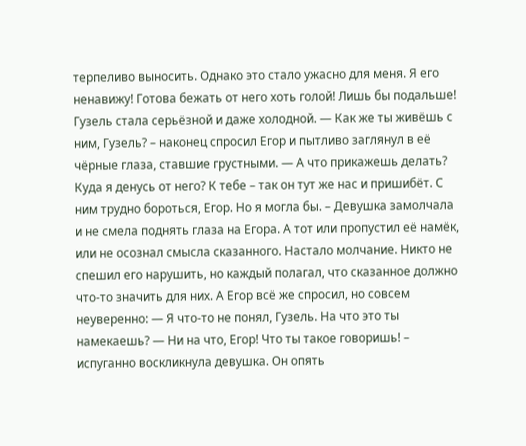терпеливо выносить. Однако это стало ужасно для меня. Я его ненавижу! Готова бежать от него хоть голой! Лишь бы подальше! Гузель стала серьёзной и даже холодной. — Как же ты живёшь с ним, Гузель? – наконец спросил Егор и пытливо заглянул в её чёрные глаза, ставшие грустными. — А что прикажешь делать? Куда я денусь от него? К тебе – так он тут же нас и пришибёт. С ним трудно бороться, Егор. Но я могла бы. – Девушка замолчала и не смела поднять глаза на Егора. А тот или пропустил её намёк, или не осознал смысла сказанного. Настало молчание. Никто не спешил его нарушить, но каждый полагал, что сказанное должно что-то значить для них. А Егор всё же спросил, но совсем неуверенно: — Я что-то не понял, Гузель. На что это ты намекаешь? — Ни на что, Егор! Что ты такое говоришь! – испуганно воскликнула девушка. Он опять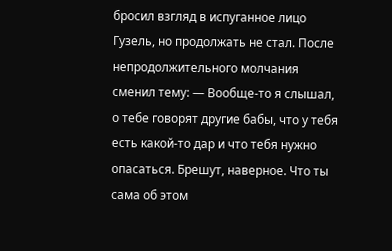бросил взгляд в испуганное лицо Гузель, но продолжать не стал. После непродолжительного молчания сменил тему: — Вообще-то я слышал, о тебе говорят другие бабы, что у тебя есть какой-то дар и что тебя нужно опасаться. Брешут, наверное. Что ты сама об этом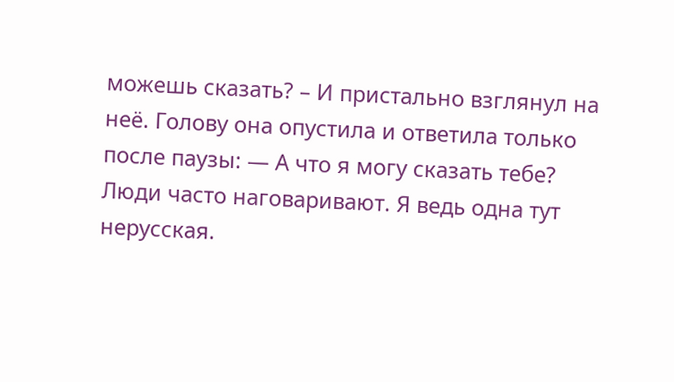можешь сказать? – И пристально взглянул на неё. Голову она опустила и ответила только после паузы: — А что я могу сказать тебе? Люди часто наговаривают. Я ведь одна тут нерусская.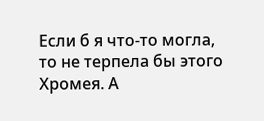Если б я что-то могла, то не терпела бы этого Хромея. А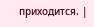приходится. |